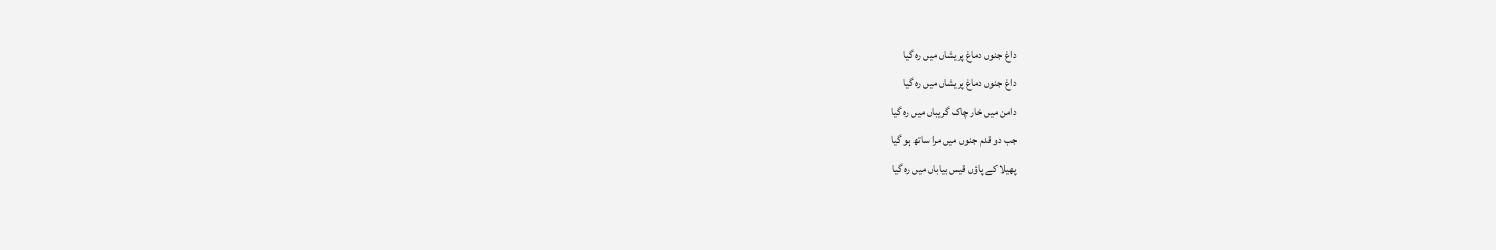داغ جنوں دماغ پریشاں میں رہ گیا
داغ جنوں دماغ پریشاں میں رہ گیا
دامن میں خار چاک گریباں میں رہ گیا
جب دو قدم جنوں میں مرا ساتھ ہو گیا
پھیلا کے پاؤں قیس بیاباں میں رہ گیا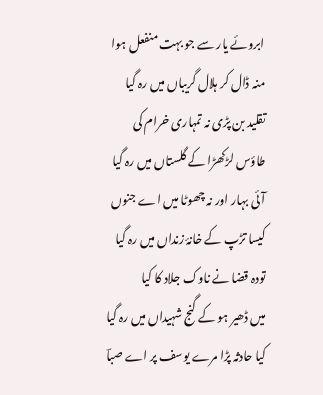ابروئے یار سے جو بہت منفعل ہوا
منہ ڈال کر ہلال گریباں میں رہ گیا
تقلید بن پڑی نہ تمہاری خرام کی
طاؤس لڑکھڑا کے گلستاں میں رہ گیا
آئی بہار اور نہ چھوٹا میں اے جنوں
کیسا تڑپ کے خانۂ زنداں میں رہ گیا
تودہ قضا نے ناوک جلاد کا کیا
میں ڈھیر ہو کے گنج شہیداں میں رہ گیا
کیا حادثہ پڑا مرے یوسف پر اے صباؔ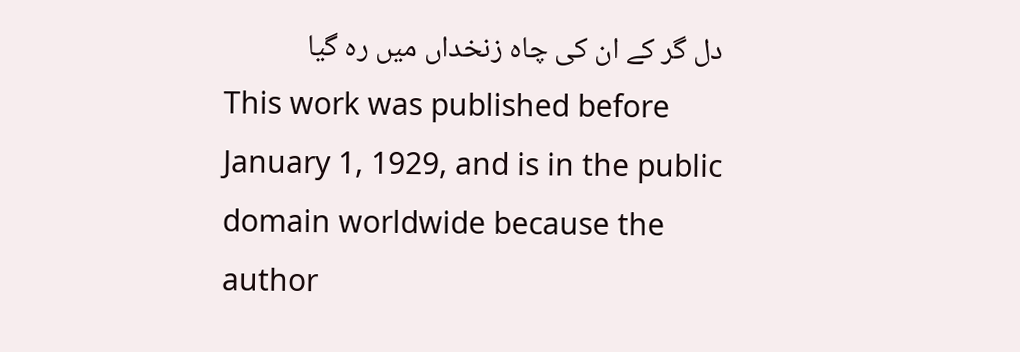دل گر کے ان کی چاہ زنخداں میں رہ گیا
This work was published before January 1, 1929, and is in the public domain worldwide because the author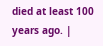died at least 100 years ago. |